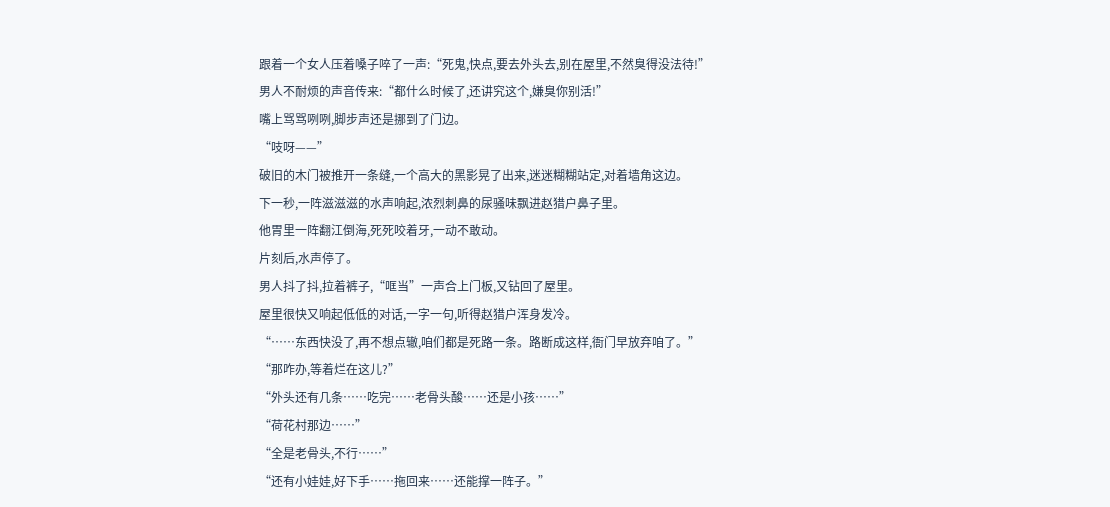跟着一个女人压着嗓子啐了一声:“死鬼,快点,要去外头去,别在屋里,不然臭得没法待!”
男人不耐烦的声音传来:“都什么时候了,还讲究这个,嫌臭你别活!”
嘴上骂骂咧咧,脚步声还是挪到了门边。
“吱呀——”
破旧的木门被推开一条缝,一个高大的黑影晃了出来,迷迷糊糊站定,对着墙角这边。
下一秒,一阵滋滋滋的水声响起,浓烈刺鼻的尿骚味飘进赵猎户鼻子里。
他胃里一阵翻江倒海,死死咬着牙,一动不敢动。
片刻后,水声停了。
男人抖了抖,拉着裤子,“哐当”一声合上门板,又钻回了屋里。
屋里很快又响起低低的对话,一字一句,听得赵猎户浑身发冷。
“……东西快没了,再不想点辙,咱们都是死路一条。路断成这样,衙门早放弃咱了。”
“那咋办,等着烂在这儿?”
“外头还有几条……吃完……老骨头酸……还是小孩……”
“荷花村那边……”
“全是老骨头,不行……”
“还有小娃娃,好下手……拖回来……还能撑一阵子。”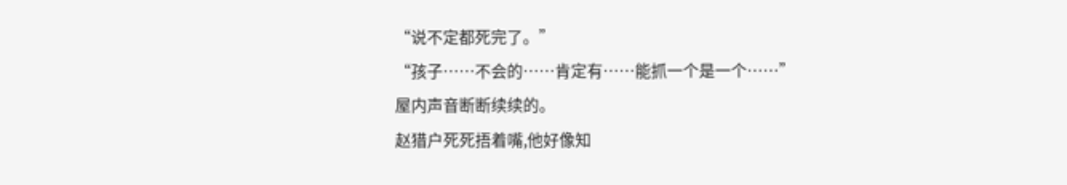“说不定都死完了。”
“孩子……不会的……肯定有……能抓一个是一个……”
屋内声音断断续续的。
赵猎户死死捂着嘴,他好像知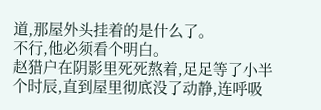道,那屋外头挂着的是什么了。
不行,他必须看个明白。
赵猎户在阴影里死死熬着,足足等了小半个时辰,直到屋里彻底没了动静,连呼吸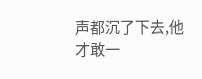声都沉了下去,他才敢一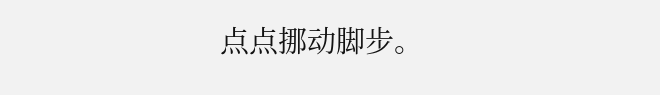点点挪动脚步。